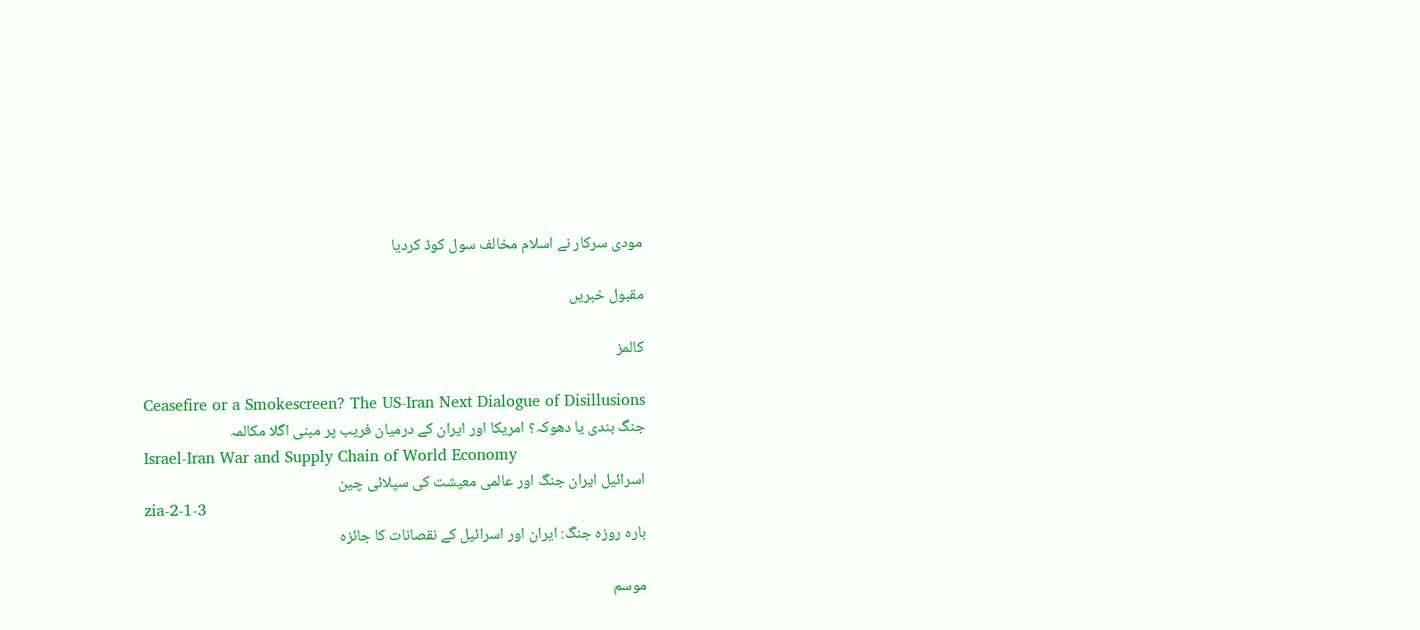مودی سرکار نے اسلام مخالف سول کوڈ کردیا

مقبول خبریں

کالمز

Ceasefire or a Smokescreen? The US-Iran Next Dialogue of Disillusions
جنگ بندی یا دھوکہ؟ امریکا اور ایران کے درمیان فریب پر مبنی اگلا مکالمہ
Israel-Iran War and Supply Chain of World Economy
اسرائیل ایران جنگ اور عالمی معیشت کی سپلائی چین
zia-2-1-3
بارہ روزہ جنگ: ایران اور اسرائیل کے نقصانات کا جائزہ

موسم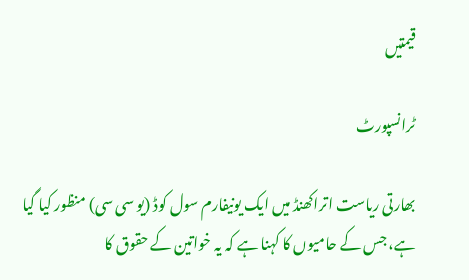قیمتیں

ٹرانسپورٹ

بھارتی ریاست اتراکھنڈ میں ایک یونیفارم سول کوڈ (یو سی سی) منظور کیا گیا ہے، جس کے حامیوں کا کہنا ہے کہ یہ خواتین کے حقوق کا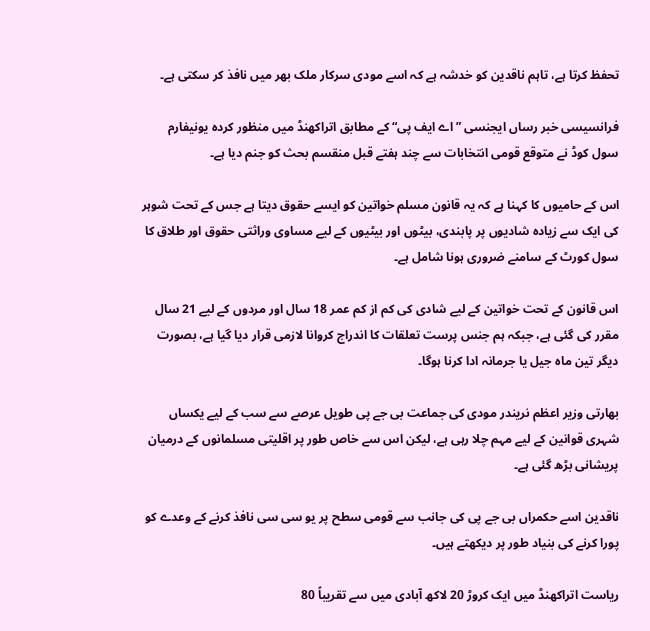تحفظ کرتا ہے، تاہم ناقدین کو خدشہ ہے کہ اسے مودی سرکار ملک بھر میں نافذ کر سکتی ہے۔

فرانسیسی خبر رساں ایجنسی ”اے ایف پی“ کے مطابق اتراکھنڈ میں منظور کردہ یونیفارم سول کوڈ نے متوقع قومی انتخابات سے چند ہفتے قبل منقسم بحث کو جنم دیا ہے۔

اس کے حامیوں کا کہنا ہے کہ یہ قانون مسلم خواتین کو ایسے حقوق دیتا ہے جس کے تحت شوہر کی ایک سے زیادہ شادیوں پر پابندی، بیٹوں اور بیٹیوں کے لیے مساوی وراثتی حقوق اور طلاق کا سول کورٹ کے سامنے ضروری ہونا شامل ہے۔

اس قانون کے تحت خواتین کے لیے شادی کی کم از کم عمر 18 سال اور مردوں کے لیے 21 سال مقرر کی گئی ہے، جبکہ ہم جنس پرست تعلقات کا اندراج کروانا لازمی قرار دیا گیا ہے، بصورت دیگر تین ماہ جیل یا جرمانہ ادا کرنا ہوگا۔

بھارتی وزیر اعظم نریندر مودی کی جماعت بی جے پی طویل عرصے سے سب کے لیے یکساں شہری قوانین کے لیے مہم چلا رہی ہے، لیکن اس سے خاص طور پر اقلیتی مسلمانوں کے درمیان پریشانی بڑھ گئی ہے۔

ناقدین اسے حکمراں بی جے پی کی جانب سے قومی سطح پر یو سی سی نافذ کرنے کے وعدے کو پورا کرنے کی بنیاد طور پر دیکھتے ہیں۔

ریاست اتراکھنڈ میں ایک کروڑ 20 لاکھ آبادی میں سے تقریباً 80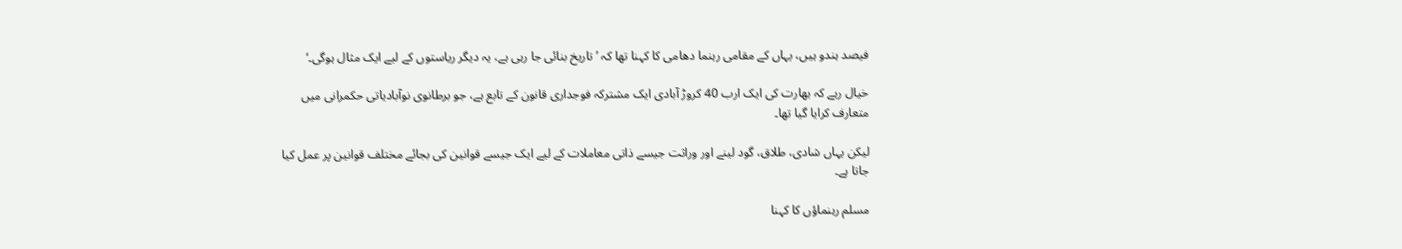فیصد ہندو ہیں، یہاں کے مقامی رہنما دھامی کا کہنا تھا کہ ’تاریخ بنائی جا رہی ہے، یہ دیگر ریاستوں کے لیے ایک مثال ہوگی۔‘

خیال رہے کہ بھارت کی ایک ارب 40 کروڑ آبادی ایک مشترکہ فوجداری قانون کے تابع ہے، جو برطانوی نوآبادیاتی حکمرانی میں متعارف کرایا گیا تھا۔

لیکن یہاں شادی، طلاق، گود لینے اور وراثت جیسے ذاتی معاملات کے لیے ایک جیسے قوانین کی بجائے مختلف قوانین پر عمل کیا جاتا ہے۔

مسلم رہنماؤں کا کہنا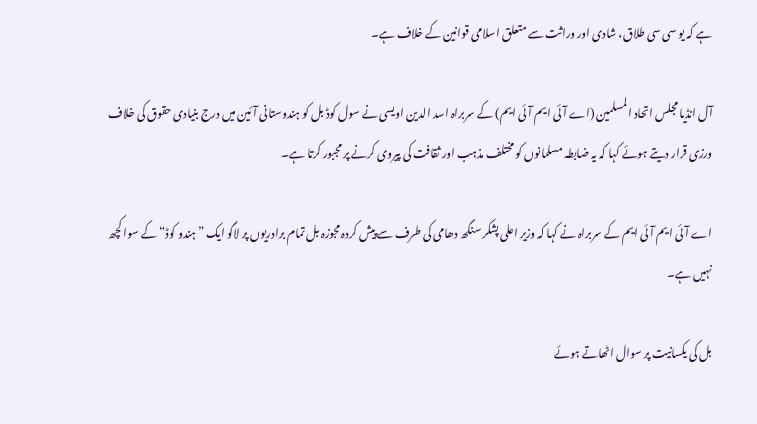ہے کہ یو سی سی طلاق، شادی اور وراثت سے متعلق اسلامی قوانین کے خلاف ہے۔

آل انڈیا مجلس اتحاد المسلمین (اے آئی ایم آئی ایم) کے سربراہ اسد الدین اویسی نے سول کوڈ بل کو ہندوستانی آئین میں درج بنیادی حقوق کی خلاف ورزی قرار دیتے ہوئے کہا کہ یہ ضابطہ مسلمانوں کو مختلف مذہب اور ثقافت کی پیروی کرنے پر مجبور کرتا ہے۔

اے آئی ایم آئی ایم کے سربراہ نے کہا کہ وزیر اعلی پشکر سنگھ دھامی کی طرف سے پیش کردہ مجوزہ بل تمام برادریوں پر لاگو ایک ”ہندو کوڈ“ کے سوا کچھ نہیں ہے۔

بل کی یکسانیت پر سوال اٹھاتے ہوئے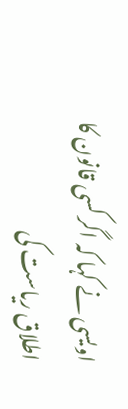اویسی نے کہا کہ اگر کسی قانون کا اطلاق ریاست کی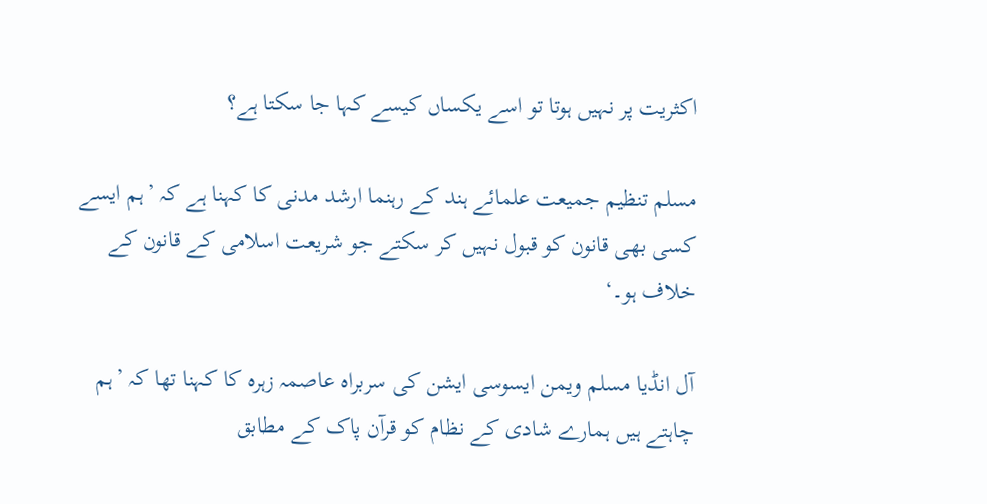اکثریت پر نہیں ہوتا تو اسے یکساں کیسے کہا جا سکتا ہے؟

مسلم تنظیم جمیعت علمائے ہند کے رہنما ارشد مدنی کا کہنا ہے کہ ’ہم ایسے کسی بھی قانون کو قبول نہیں کر سکتے جو شریعت اسلامی کے قانون کے خلاف ہو۔‘

آل انڈیا مسلم ویمن ایسوسی ایشن کی سربراہ عاصمہ زہرہ کا کہنا تھا کہ ’ہم چاہتے ہیں ہمارے شادی کے نظام کو قرآن پاک کے مطابق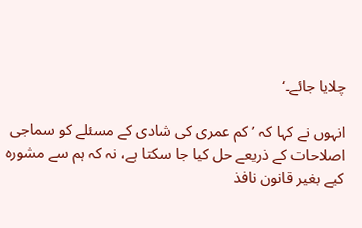چلایا جائے۔‘

انہوں نے کہا کہ ’کم عمری کی شادی کے مسئلے کو سماجی اصلاحات کے ذریعے حل کیا جا سکتا ہے، نہ کہ ہم سے مشورہ کیے بغیر قانون نافذ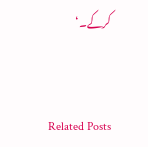کرکے۔‘



Related Posts